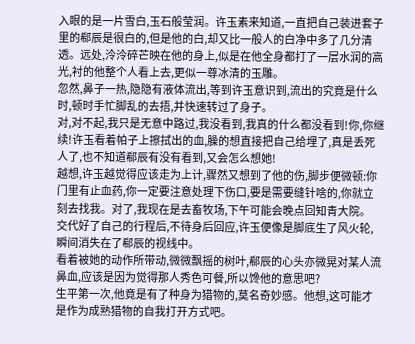入眼的是一片雪白,玉石般莹润。许玉素来知道,一直把自己装进套子里的郗辰是很白的,但是他的白,却又比一般人的白净中多了几分清透。远处,泠泠碎芒映在他的身上,似是在他全身都打了一层水润的高光,衬的他整个人看上去,更似一尊冰清的玉雕。
忽然,鼻子一热,隐隐有液体流出,等到许玉意识到,流出的究竟是什么时,顿时手忙脚乱的去捂,并快速转过了身子。
对,对不起,我只是无意中路过,我没看到,我真的什么都没看到!你,你继续!许玉看着帕子上擦拭出的血,臊的想直接把自己给埋了,真是丢死人了,也不知道郗辰有没有看到,又会怎么想她!
越想,许玉越觉得应该走为上计,骤然又想到了他的伤,脚步便微顿:你门里有止血药,你一定要注意处理下伤口,要是需要缝针啥的,你就立刻去找我。对了,我现在是去畜牧场,下午可能会晚点回知青大院。
交代好了自己的行程后,不待身后回应,许玉便像是脚底生了风火轮,瞬间消失在了郗辰的视线中。
看着被她的动作所带动,微微飘摇的树叶,郗辰的心头亦微晃对某人流鼻血,应该是因为觉得那人秀色可餐,所以馋他的意思吧?
生平第一次,他竟是有了种身为猎物的,莫名奇妙感。他想,这可能才是作为成熟猎物的自我打开方式吧。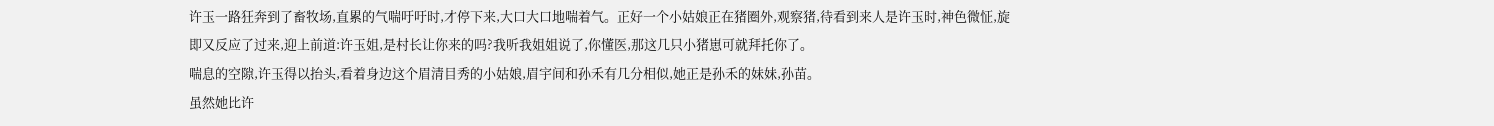许玉一路狂奔到了畜牧场,直累的气喘吁吁时,才停下来,大口大口地喘着气。正好一个小姑娘正在猪圈外,观察猪,待看到来人是许玉时,神色微怔,旋即又反应了过来,迎上前道:许玉姐,是村长让你来的吗?我听我姐姐说了,你懂医,那这几只小猪崽可就拜托你了。
喘息的空隙,许玉得以抬头,看着身边这个眉清目秀的小姑娘,眉宇间和孙禾有几分相似,她正是孙禾的妹妹,孙苗。
虽然她比许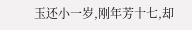玉还小一岁,刚年芳十七,却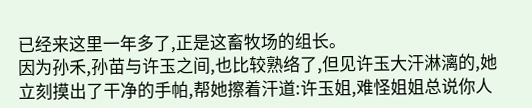已经来这里一年多了,正是这畜牧场的组长。
因为孙禾,孙苗与许玉之间,也比较熟络了,但见许玉大汗淋漓的,她立刻摸出了干净的手帕,帮她擦着汗道:许玉姐,难怪姐姐总说你人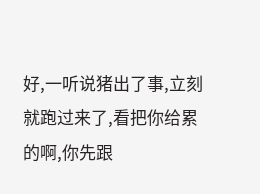好,一听说猪出了事,立刻就跑过来了,看把你给累的啊,你先跟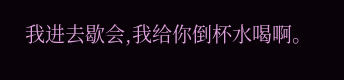我进去歇会,我给你倒杯水喝啊。